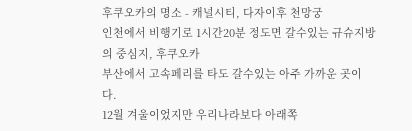후쿠오카의 명소 - 캐널시티, 다자이후 천망궁
인천에서 비행기로 1시간20분 정도면 갈수있는 규슈지방의 중심지, 후쿠오카
부산에서 고속페리를 타도 갈수있는 아주 가까운 곳이다.
12월 겨울이었지만 우리나라보다 아래쪽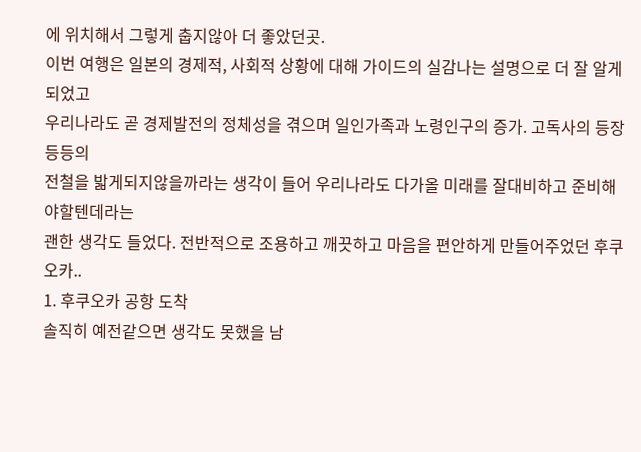에 위치해서 그렇게 춥지않아 더 좋았던곳.
이번 여행은 일본의 경제적, 사회적 상황에 대해 가이드의 실감나는 설명으로 더 잘 알게되었고
우리나라도 곧 경제발전의 정체성을 겪으며 일인가족과 노령인구의 증가. 고독사의 등장등등의
전철을 밟게되지않을까라는 생각이 들어 우리나라도 다가올 미래를 잘대비하고 준비해야할텐데라는
괜한 생각도 들었다. 전반적으로 조용하고 깨끗하고 마음을 편안하게 만들어주었던 후쿠오카..
1. 후쿠오카 공항 도착
솔직히 예전같으면 생각도 못했을 남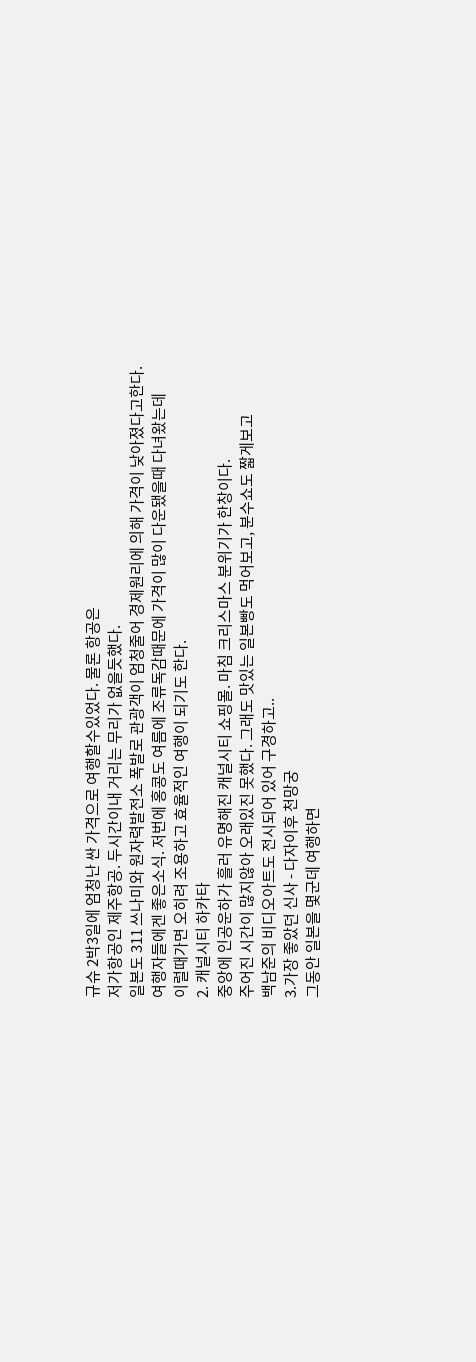규슈 2박3일에 엄청난 싼 가격으로 여행할수있었다. 물론 항공은
저가항공인 제주항공. 두시간이내 거리는 무리가 없을듯했다.
일본도 311 쓰나미와 원자력발전소 폭발로 관광객이 엄청줄어 경제원리에 의해 가격이 낮아졌다고한다.
여행자들에겐 좋은소식. 저번에 홍콩도 여름에 조류독감때문에 가격이 많이 다운됐을때 다녀왔는데
이럴때가면 오히려 조용하고 효율적인 여행이 되기도 한다.
2. 캐널시티 하카타
중앙에 인공운하가 흘러 유명해진 캐널시티 쇼핑몰. 마침 크리스마스 분위기가 한창이다.
주어진 시간이 많지않아 오래있진 못했다. 그래도 맛있는 일본빵도 먹어보고, 분수쇼도 짧게보고
백남준의 비디오아트도 전시되어 있어 구경하고..
3.가장 좋았던 신사 - 다자이후 천망궁
그동안 일본을 몇군데 여행하면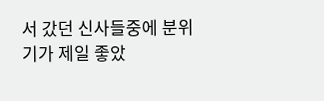서 갔던 신사들중에 분위기가 제일 좋았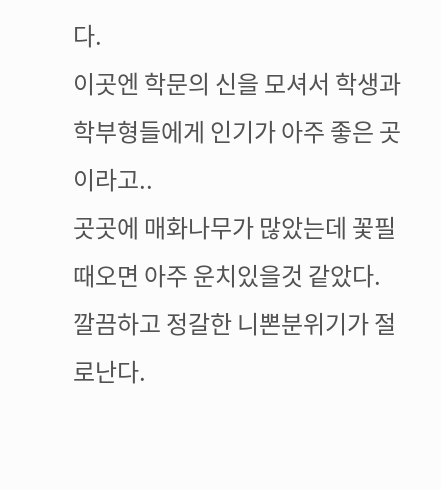다.
이곳엔 학문의 신을 모셔서 학생과 학부형들에게 인기가 아주 좋은 곳이라고..
곳곳에 매화나무가 많았는데 꽃필때오면 아주 운치있을것 같았다.
깔끔하고 정갈한 니뽄분위기가 절로난다.